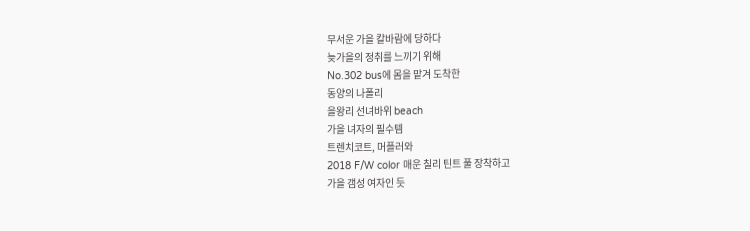무서운 가을 칼바람에 당하다
늦가을의 정취를 느끼기 위해
No.302 bus에 몸을 맡겨 도착한
동양의 나폴리
을왕리 선녀바위 beach
가을 녀자의 필수템
트렌치코트, 머플러와
2018 F/W color 매운 칠리 틴트 풀 장착하고
가을 갬성 여자인 듯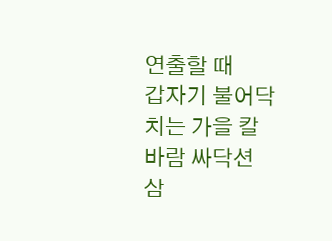연출할 때
갑자기 불어닥치는 가을 칼바람 싸닥션
삼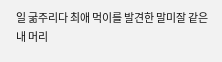일 굶주리다 최애 먹이를 발견한 말미잘 같은
내 머리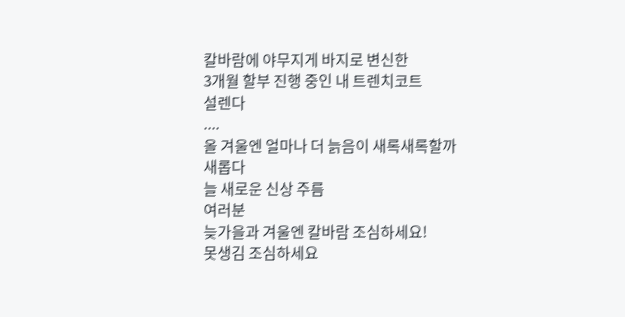칼바람에 야무지게 바지로 변신한
3개월 할부 진행 중인 내 트렌치코트
설렌다
....
올 겨울엔 얼마나 더 늙음이 새록새록할까
새롭다
늘 새로운 신상 주름
여러분
늦가을과 겨울엔 칼바람 조심하세요!
못생김 조심하세요